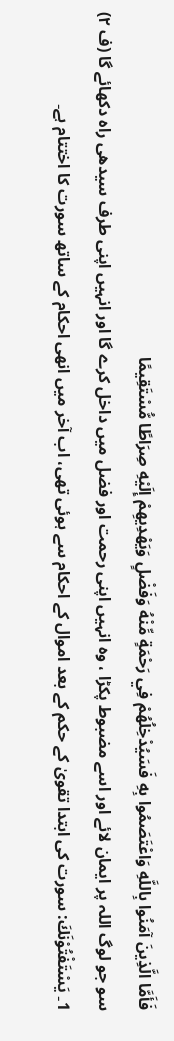فَأَمَّا الَّذِينَ آمَنُوا بِاللَّهِ وَاعْتَصَمُوا بِهِ فَسَيُدْخِلُهُمْ فِي رَحْمَةٍ مِّنْهُ وَفَضْلٍ وَيَهْدِيهِمْ إِلَيْهِ صِرَاطًا مُّسْتَقِيمًا
سو جو لوگ اللہ پر ایمان لائے اور اسے مضبوط پکڑا ، وہ انہیں اپنی رحمت اور فضل میں داخل کرے گا اور انہیں اپنی طرف سیدھی راہ دکھائے گا (ف ٢)
1۔ يَسْتَفْتُوْنَكَ: سورت کی ابتدا تقویٰ کے حکم کے بعد اموال کے احکام سے ہوئی تھی، اب آخر میں انھی احکام کے ساتھ سورت کا اختتام ہے۔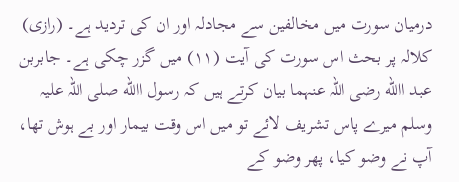درمیان سورت میں مخالفین سے مجادلہ اور ان کی تردید ہے۔ (رازی) کلالہ پر بحث اس سورت کی آیت (۱۱) میں گزر چکی ہے۔ جابربن عبد االله رضی اللہ عنہما بیان کرتے ہیں کہ رسول االله صلی اللہ علیہ وسلم میرے پاس تشریف لائے تو میں اس وقت بیمار اور بے ہوش تھا، آپ نے وضو کیا، پھر وضو کے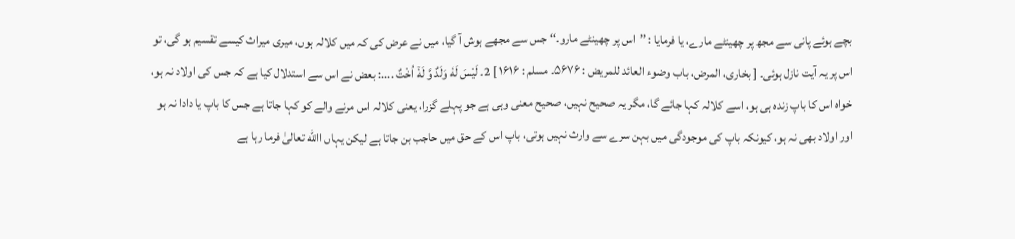بچے ہوئے پانی سے مجھ پر چھینٹے مارے، یا فرمایا : ’’اس پر چھینٹے مارو۔‘‘ جس سے مجھے ہوش آ گیا، میں نے عرض کی کہ میں کلالہ ہوں، میری میراث کیسے تقسیم ہو گی، تو اس پر یہ آیت نازل ہوئی۔ [ بخاری، المرض، باب وضوء العائد للمریض : ۵۶۷۶۔ مسلم : ۱۶۱۶ ] 2۔ لَيْسَ لَهٗ وَلَدٌ وَّ لَهٗۤ اُخْتٌ ....: بعض نے اس سے استدلال کیا ہے کہ جس کی اولاد نہ ہو، خواہ اس کا باپ زندہ ہی ہو، اسے کلالہ کہا جائے گا، مگر یہ صحیح نہیں، صحیح معنی وہی ہے جو پہلے گزرا، یعنی کلالہ اس مرنے والے کو کہا جاتا ہے جس کا باپ یا دادا نہ ہو اور اولاد بھی نہ ہو، کیونکہ باپ کی موجودگی میں بہن سرے سے وارث نہیں ہوتی، باپ اس کے حق میں حاجب بن جاتا ہے لیکن یہاں االله تعالیٰ فرما رہا ہے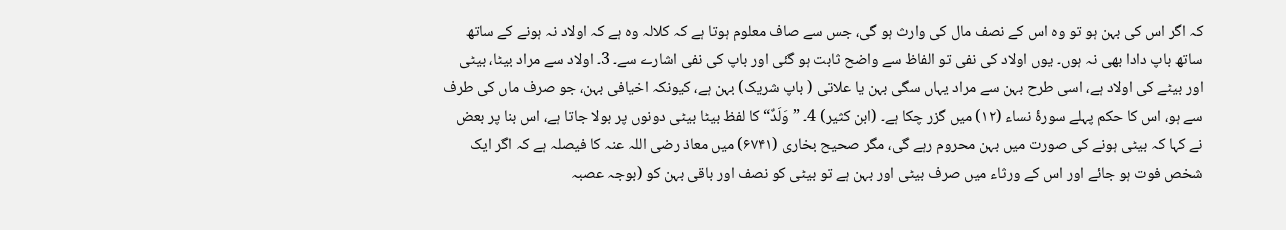کہ اگر اس کی بہن ہو تو وہ اس کے نصف مال کی وارث ہو گی، جس سے صاف معلوم ہوتا ہے کہ کلالہ وہ ہے کہ اولاد نہ ہونے کے ساتھ ساتھ باپ دادا بھی نہ ہوں۔ یوں اولاد کی نفی تو الفاظ سے واضح ثابت ہو گئی اور باپ کی نفی اشارے سے۔ 3۔ اولاد سے مراد بیٹا، بیٹی اور بیٹے کی اولاد ہے، اسی طرح بہن سے مراد یہاں سگی بہن یا علاتی ( باپ شریک) بہن ہے، کیونکہ اخیافی بہن، جو صرف ماں کی طرف سے ہو، اس کا حکم پہلے سورۂ نساء (۱۲) میں گزر چکا ہے۔ (ابن کثیر) 4۔ ”وَلَدٌ“ کا لفظ بیٹا بیٹی دونوں پر بولا جاتا ہے، اس بنا پر بعض نے کہا کہ بیٹی ہونے کی صورت میں بہن محروم رہے گی، مگر صحیح بخاری (۶۷۴۱) میں معاذ رضی اللہ عنہ کا فیصلہ ہے کہ اگر ایک شخص فوت ہو جائے اور اس کے ورثاء میں صرف بیٹی اور بہن ہے تو بیٹی کو نصف اور باقی بہن کو (بوجہ عصبہ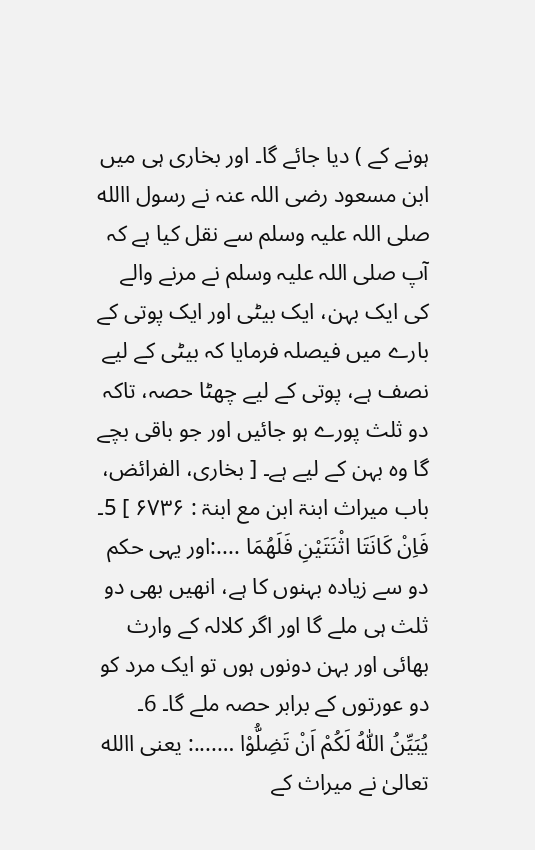ہونے کے ) دیا جائے گا۔ اور بخاری ہی میں ابن مسعود رضی اللہ عنہ نے رسول االله صلی اللہ علیہ وسلم سے نقل کیا ہے کہ آپ صلی اللہ علیہ وسلم نے مرنے والے کی ایک بہن، ایک بیٹی اور ایک پوتی کے بارے میں فیصلہ فرمایا کہ بیٹی کے لیے نصف ہے، پوتی کے لیے چھٹا حصہ، تاکہ دو ثلث پورے ہو جائیں اور جو باقی بچے گا وہ بہن کے لیے ہے۔ [ بخاری، الفرائض، باب میراث ابنۃ ابن مع ابنۃ : ۶۷۳۶ ] 5۔ فَاِنْ كَانَتَا اثْنَتَيْنِ فَلَهُمَا ....:اور یہی حکم دو سے زیادہ بہنوں کا ہے، انھیں بھی دو ثلث ہی ملے گا اور اگر کلالہ کے وارث بھائی اور بہن دونوں ہوں تو ایک مرد کو دو عورتوں کے برابر حصہ ملے گا۔ 6۔ يُبَيِّنُ اللّٰهُ لَكُمْ اَنْ تَضِلُّوْا …....: یعنی االله تعالیٰ نے میراث کے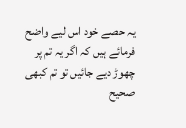یہ حصے خود اس لیے واضح فرمائے ہیں کہ اگر یہ تم پر چھوڑ دیے جائیں تو تم کبھی صحیح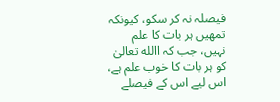فیصلہ نہ کر سکو، کیونکہ تمھیں ہر بات کا علم نہیں، جب کہ االله تعالیٰ کو ہر بات کا خوب علم ہے، اس لیے اس کے فیصلے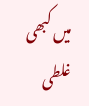میں کبھی غلطی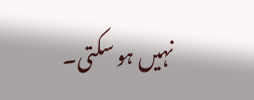نہیں ہو سکتی۔